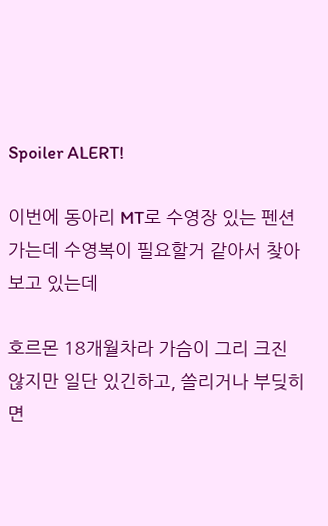Spoiler ALERT!

이번에 동아리 MT로 수영장 있는 펜션 가는데 수영복이 필요할거 같아서 찾아보고 있는데

호르몬 18개월차라 가슴이 그리 크진 않지만 일단 있긴하고, 쓸리거나 부딪히면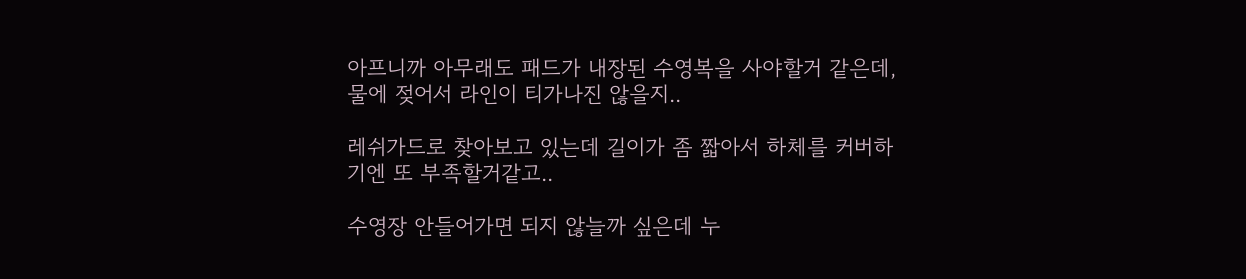아프니까 아무래도 패드가 내장된 수영복을 사야할거 같은데, 물에 젖어서 라인이 티가나진 않을지..

레쉬가드로 찾아보고 있는데 길이가 좀 짧아서 하체를 커버하기엔 또 부족할거같고..

수영장 안들어가면 되지 않늘까 싶은데 누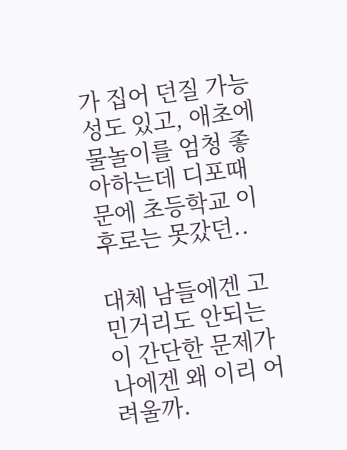가 집어 던질 가능성도 있고, 애초에 물놀이를 엄청 좋아하는데 디포때문에 초등학교 이후로는 못갔던..

대체 남들에겐 고민거리도 안되는 이 간단한 문제가 나에겐 왜 이리 어려울까.